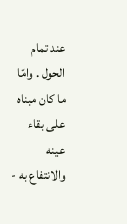عند تمام الحول . وامّا ما كان مبناه على بقاء عينه والانتفاع به -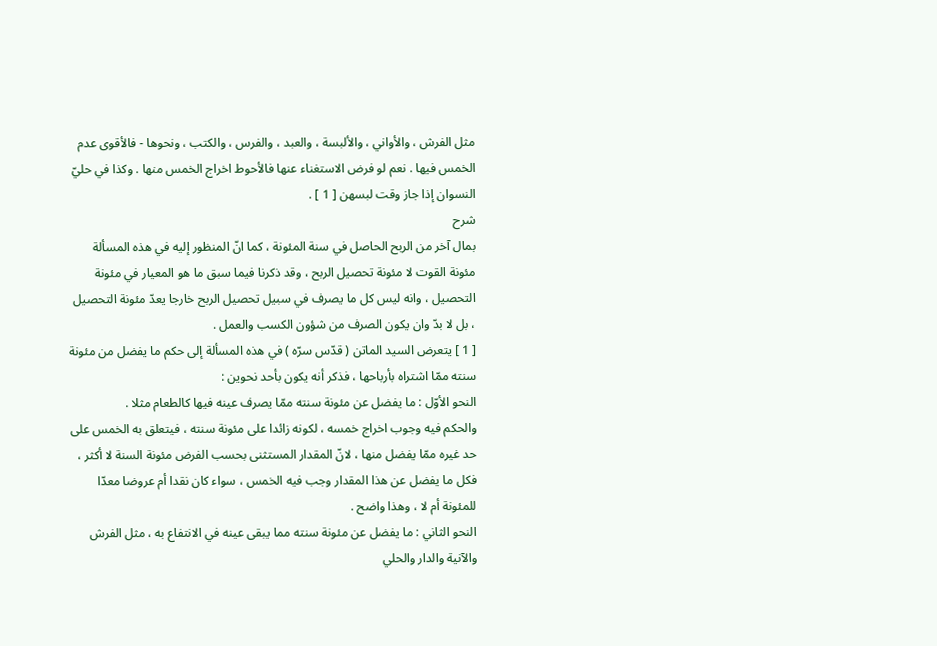مثل الفرش ، والأواني ، والألبسة ، والعبد ، والفرس ، والكتب ، ونحوها - فالأقوى عدم الخمس فيها . نعم لو فرض الاستغناء عنها فالأحوط اخراج الخمس منها . وكذا في حليّ النسوان إذا جاز وقت لبسهن [ 1 ] .
شرح
بمال آخر من الربح الحاصل في سنة المئونة ، كما انّ المنظور إليه في هذه المسألة مئونة القوت لا مئونة تحصيل الربح ، وقد ذكرنا فيما سبق ما هو المعيار في مئونة التحصيل ، وانه ليس كل ما يصرف في سبيل تحصيل الربح خارجا يعدّ مئونة التحصيل ، بل لا بدّ وان يكون الصرف من شؤون الكسب والعمل .
[ 1 ] يتعرض السيد الماتن ( قدّس سرّه ) في هذه المسألة إلى حكم ما يفضل من مئونة سنته ممّا اشتراه بأرباحها ، فذكر أنه يكون بأحد نحوين :
النحو الأوّل : ما يفضل عن مئونة سنته ممّا يصرف عينه فيها كالطعام مثلا .
والحكم فيه وجوب اخراج خمسه ، لكونه زائدا على مئونة سنته ، فيتعلق به الخمس على حد غيره ممّا يفضل منها ، لانّ المقدار المستثنى بحسب الفرض مئونة السنة لا أكثر ، فكل ما يفضل عن هذا المقدار وجب فيه الخمس ، سواء كان نقدا أم عروضا معدّا للمئونة أم لا ، وهذا واضح .
النحو الثاني : ما يفضل عن مئونة سنته مما يبقى عينه في الانتفاع به ، مثل الفرش والآنية والدار والحلي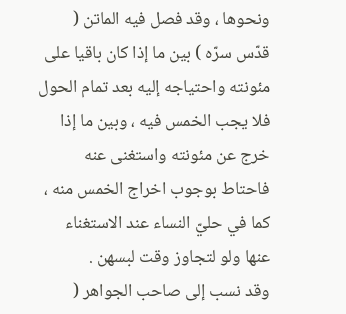ونحوها ، وقد فصل فيه الماتن ( قدّس سرّه ) بين ما إذا كان باقيا على مئونته واحتياجه إليه بعد تمام الحول فلا يجب الخمس فيه ، وبين ما إذا خرج عن مئونته واستغنى عنه فاحتاط بوجوب اخراج الخمس منه ، كما في حليّ النساء عند الاستغناء عنها ولو لتجاوز وقت لبسهن .
وقد نسب إلى صاحب الجواهر (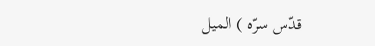قدّس سرّه ) الميل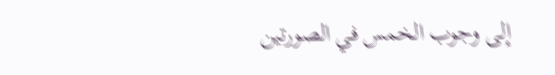إلى وجوب الخمس في الصورتين